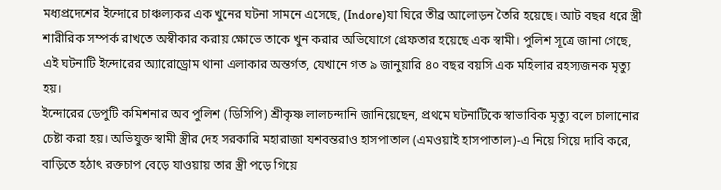মধ্যপ্রদেশের ইন্দোরে চাঞ্চল্যকর এক খুনের ঘটনা সামনে এসেছে, (Indore)যা ঘিরে তীব্র আলোড়ন তৈরি হয়েছে। আট বছর ধরে স্ত্রী শারীরিক সম্পর্ক রাখতে অস্বীকার করায় ক্ষোভে তাকে খুন করার অভিযোগে গ্রেফতার হয়েছে এক স্বামী। পুলিশ সূত্রে জানা গেছে, এই ঘটনাটি ইন্দোরের অ্যারোড্রোম থানা এলাকার অন্তর্গত, যেখানে গত ৯ জানুয়ারি ৪০ বছর বয়সি এক মহিলার রহস্যজনক মৃত্যু হয়।
ইন্দোরের ডেপুটি কমিশনার অব পুলিশ (ডিসিপি) শ্রীকৃষ্ণ লালচন্দানি জানিয়েছেন, প্রথমে ঘটনাটিকে স্বাভাবিক মৃত্যু বলে চালানোর চেষ্টা করা হয়। অভিযুক্ত স্বামী স্ত্রীর দেহ সরকারি মহারাজা যশবন্তরাও হাসপাতাল (এমওয়াই হাসপাতাল)-এ নিয়ে গিয়ে দাবি করে, বাড়িতে হঠাৎ রক্তচাপ বেড়ে যাওয়ায় তার স্ত্রী পড়ে গিয়ে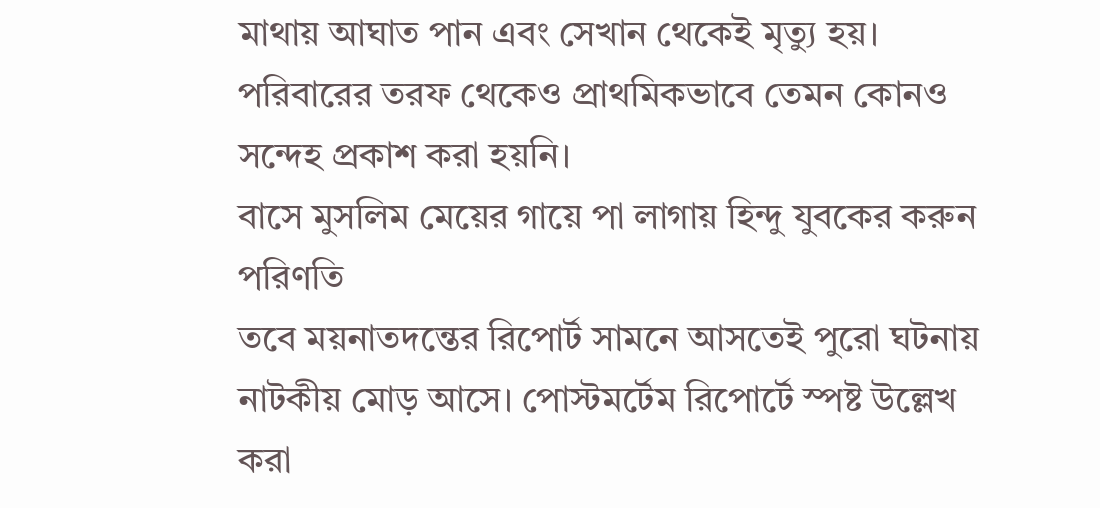মাথায় আঘাত পান এবং সেখান থেকেই মৃত্যু হয়। পরিবারের তরফ থেকেও প্রাথমিকভাবে তেমন কোনও সন্দেহ প্রকাশ করা হয়নি।
বাসে মুসলিম মেয়ের গায়ে পা লাগায় হিন্দু যুবকের করুন পরিণতি
তবে ময়নাতদন্তের রিপোর্ট সামনে আসতেই পুরো ঘটনায় নাটকীয় মোড় আসে। পোস্টমর্টেম রিপোর্টে স্পষ্ট উল্লেখ করা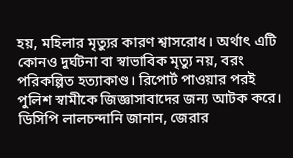হয়, মহিলার মৃত্যুর কারণ শ্বাসরোধ। অর্থাৎ এটি কোনও দুর্ঘটনা বা স্বাভাবিক মৃত্যু নয়, বরং পরিকল্পিত হত্যাকাণ্ড। রিপোর্ট পাওয়ার পরই পুলিশ স্বামীকে জিজ্ঞাসাবাদের জন্য আটক করে।
ডিসিপি লালচন্দানি জানান, জেরার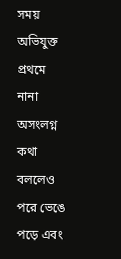সময় অভিযুক্ত প্রথমে নানা অসংলগ্ন কথা বললেও পরে ভেঙে পড়ে এবং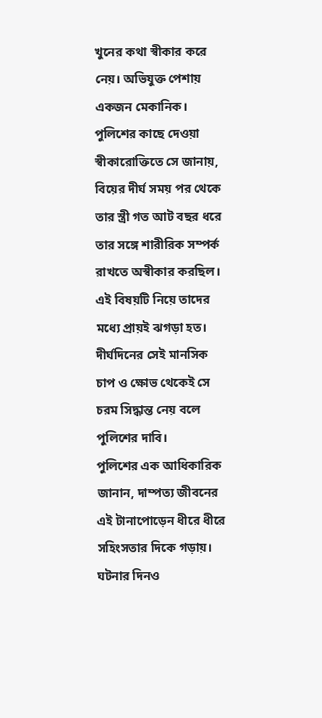খুনের কথা স্বীকার করে নেয়। অভিযুক্ত পেশায় একজন মেকানিক। পুলিশের কাছে দেওয়া স্বীকারোক্তিতে সে জানায়, বিয়ের দীর্ঘ সময় পর থেকে তার স্ত্রী গত আট বছর ধরে তার সঙ্গে শারীরিক সম্পর্ক রাখতে অস্বীকার করছিল। এই বিষয়টি নিয়ে তাদের মধ্যে প্রায়ই ঝগড়া হত। দীর্ঘদিনের সেই মানসিক চাপ ও ক্ষোভ থেকেই সে চরম সিদ্ধান্ত নেয় বলে পুলিশের দাবি।
পুলিশের এক আধিকারিক জানান, দাম্পত্য জীবনের এই টানাপোড়েন ধীরে ধীরে সহিংসতার দিকে গড়ায়। ঘটনার দিনও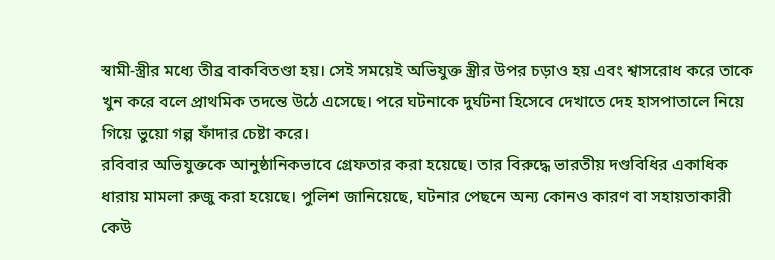স্বামী-স্ত্রীর মধ্যে তীব্র বাকবিতণ্ডা হয়। সেই সময়েই অভিযুক্ত স্ত্রীর উপর চড়াও হয় এবং শ্বাসরোধ করে তাকে খুন করে বলে প্রাথমিক তদন্তে উঠে এসেছে। পরে ঘটনাকে দুর্ঘটনা হিসেবে দেখাতে দেহ হাসপাতালে নিয়ে গিয়ে ভুয়ো গল্প ফাঁদার চেষ্টা করে।
রবিবার অভিযুক্তকে আনুষ্ঠানিকভাবে গ্রেফতার করা হয়েছে। তার বিরুদ্ধে ভারতীয় দণ্ডবিধির একাধিক ধারায় মামলা রুজু করা হয়েছে। পুলিশ জানিয়েছে, ঘটনার পেছনে অন্য কোনও কারণ বা সহায়তাকারী কেউ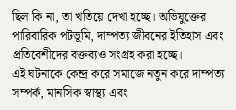ছিল কি না, তা খতিয়ে দেখা হচ্ছে। অভিযুক্তের পারিবারিক পটভূমি, দাম্পত্য জীবনের ইতিহাস এবং প্রতিবেশীদের বক্তব্যও সংগ্রহ করা হচ্ছে।
এই ঘটনাকে কেন্দ্র করে সমাজে নতুন করে দাম্পত্য সম্পর্ক, মানসিক স্বাস্থ্য এবং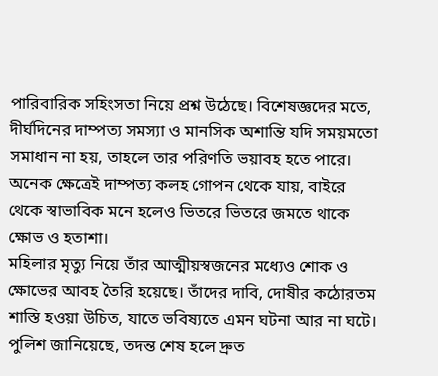পারিবারিক সহিংসতা নিয়ে প্রশ্ন উঠেছে। বিশেষজ্ঞদের মতে, দীর্ঘদিনের দাম্পত্য সমস্যা ও মানসিক অশান্তি যদি সময়মতো সমাধান না হয়, তাহলে তার পরিণতি ভয়াবহ হতে পারে। অনেক ক্ষেত্রেই দাম্পত্য কলহ গোপন থেকে যায়, বাইরে থেকে স্বাভাবিক মনে হলেও ভিতরে ভিতরে জমতে থাকে ক্ষোভ ও হতাশা।
মহিলার মৃত্যু নিয়ে তাঁর আত্মীয়স্বজনের মধ্যেও শোক ও ক্ষোভের আবহ তৈরি হয়েছে। তাঁদের দাবি, দোষীর কঠোরতম শাস্তি হওয়া উচিত, যাতে ভবিষ্যতে এমন ঘটনা আর না ঘটে। পুলিশ জানিয়েছে, তদন্ত শেষ হলে দ্রুত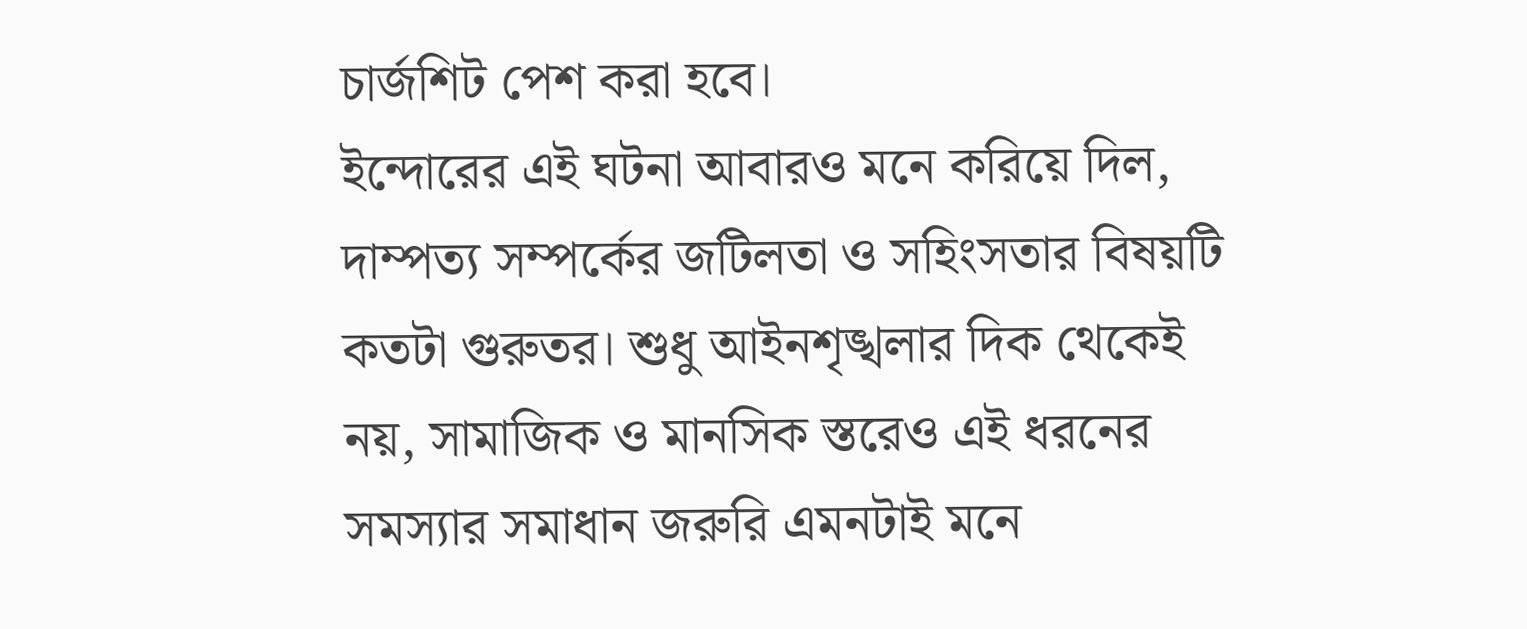চার্জশিট পেশ করা হবে।
ইন্দোরের এই ঘটনা আবারও মনে করিয়ে দিল, দাম্পত্য সম্পর্কের জটিলতা ও সহিংসতার বিষয়টি কতটা গুরুতর। শুধু আইনশৃঙ্খলার দিক থেকেই নয়, সামাজিক ও মানসিক স্তরেও এই ধরনের সমস্যার সমাধান জরুরি এমনটাই মনে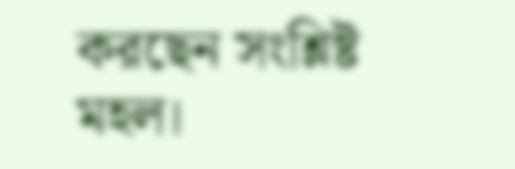করছেন সংশ্লিষ্ট মহল।